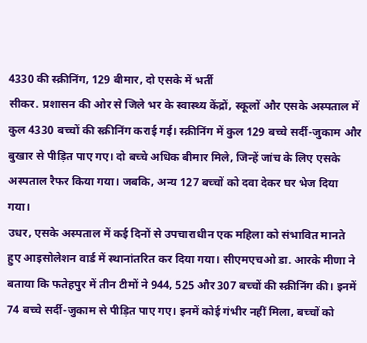4330 की स्क्रीनिंग, 129 बीमार, दो एसके में भर्ती
सीकर. प्रशासन की ओर से जिले भर के स्वास्थ्य केंद्रों, स्कूलों और एसके अस्पताल में कुल 4330 बच्चों की स्क्रीनिंग कराई गई। स्क्रीनिंग में कुल 129 बच्चे सर्दी-जुकाम और बुखार से पीड़ित पाए गए। दो बच्चे अधिक बीमार मिले, जिन्हें जांच के लिए एसके अस्पताल रैफर किया गया। जबकि, अन्य 127 बच्चों को दवा देकर घर भेज दिया गया।
उधर, एसके अस्पताल में कई दिनों से उपचाराधीन एक महिला को संभावित मानते हुए आइसोलेशन वार्ड में स्थानांतरित कर दिया गया। सीएमएचओ डा. आरके मीणा ने बताया कि फतेहपुर में तीन टीमों ने 944, 525 और 307 बच्चों की स्क्रीनिंग की। इनमें 74 बच्चे सर्दी-जुकाम से पीड़ित पाए गए। इनमें कोई गंभीर नहीं मिला, बच्चों को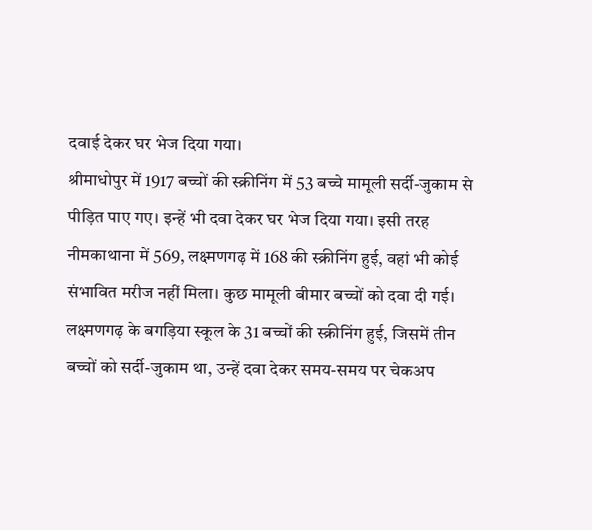दवाई देकर घर भेज दिया गया।
श्रीमाधोपुर में 1917 बच्चों की स्क्रीनिंग में 53 बच्चे मामूली सर्दी-जुकाम से पीड़ित पाए गए। इन्हें भी दवा देकर घर भेज दिया गया। इसी तरह नीमकाथाना में 569, लक्ष्मणगढ़ में 168 की स्क्रीनिंग हुई, वहां भी कोई संभावित मरीज नहीं मिला। कुछ मामूली बीमार बच्चों को दवा दी गई। लक्ष्मणगढ़ के बगड़िया स्कूल के 31 बच्चों की स्क्रीनिंग हुई, जिसमें तीन बच्चों को सर्दी-जुकाम था, उन्हें दवा देकर समय-समय पर चेकअप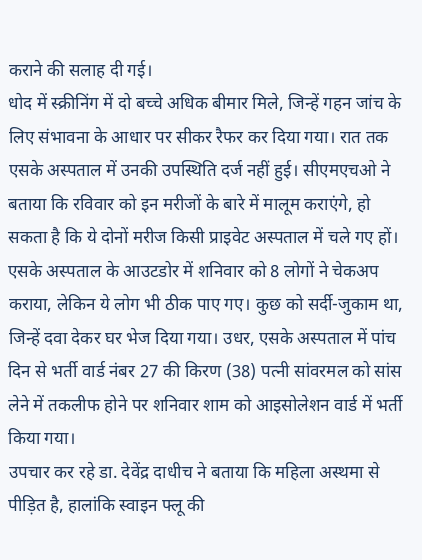कराने की सलाह दी गई।
धोद में स्क्रीनिंग में दो बच्चे अधिक बीमार मिले, जिन्हें गहन जांच के लिए संभावना के आधार पर सीकर रैफर कर दिया गया। रात तक एसके अस्पताल में उनकी उपस्थिति दर्ज नहीं हुई। सीएमएचओ ने बताया कि रविवार को इन मरीजों के बारे में मालूम कराएंगे, हो सकता है कि ये दोनों मरीज किसी प्राइवेट अस्पताल में चले गए हों।
एसके अस्पताल के आउटडोर में शनिवार को 8 लोगों ने चेकअप कराया, लेकिन ये लोग भी ठीक पाए गए। कुछ को सर्दी-जुकाम था, जिन्हें दवा देकर घर भेज दिया गया। उधर, एसके अस्पताल में पांच दिन से भर्ती वार्ड नंबर 27 की किरण (38) पत्नी सांवरमल को सांस लेने में तकलीफ होने पर शनिवार शाम को आइसोलेशन वार्ड में भर्ती किया गया।
उपचार कर रहे डा. देवेंद्र दाधीच ने बताया कि महिला अस्थमा से पीड़ित है, हालांकि स्वाइन फ्लू की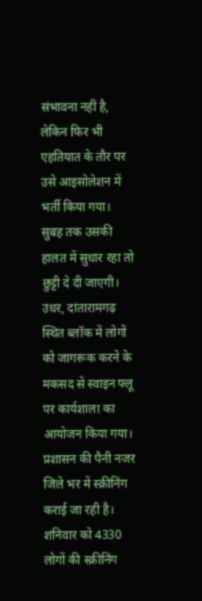संभावना नहीं है, लेकिन फिर भी एहतियात के तौर पर उसे आइसोलेशन में भर्ती किया गया। सुबह तक उसकी हालत में सुधार रहा तो छुट्टी दे दी जाएगी। उधर, दांतारामगढ़ स्थित ब्लॉक में लोगों को जागरूक करने के मकसद से स्वाइन फ्लू पर कार्यशाला का आयोजन किया गया।
प्रशासन की पैनी नजर
जिले भर में स्क्रीनिंग कराई जा रही है। शनिवार को 4330 लोगों की स्क्रीनिंग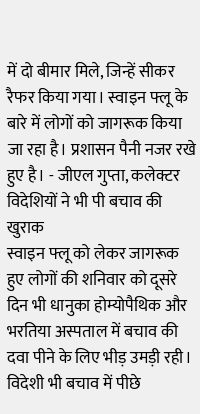में दो बीमार मिले, जिन्हें सीकर रैफर किया गया। स्वाइन फ्लू के बारे में लोगों को जागरूक किया जा रहा है। प्रशासन पैनी नजर रखे हुए है। - जीएल गुप्ता, कलेक्टर
विदेशियों ने भी पी बचाव की खुराक
स्वाइन फ्लू को लेकर जागरूक हुए लोगों की शनिवार को दूसरे दिन भी धानुका होम्योपैथिक और भरतिया अस्पताल में बचाव की दवा पीने के लिए भीड़ उमड़ी रही। विदेशी भी बचाव में पीछे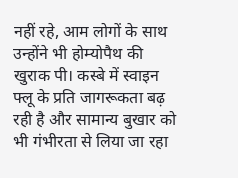नहीं रहे, आम लोगों के साथ उन्होंने भी होम्योपैथ की खुराक पी। कस्बे में स्वाइन फ्लू के प्रति जागरूकता बढ़ रही है और सामान्य बुखार को भी गंभीरता से लिया जा रहा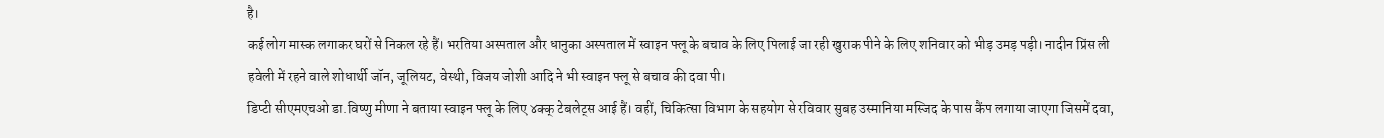है।
कई लोग मास्क लगाकर घरों से निकल रहे हैं। भरतिया अस्पताल और धानुका अस्पताल में स्वाइन फ्लू के बचाव के लिए पिलाई जा रही खुराक पीने के लिए शनिवार को भीड़ उमड़ पड़ी। नादीन प्रिंस ली हवेली में रहने वाले शोधार्थी जॉन, जूलियट, वेस्थी, विजय जोशी आदि ने भी स्वाइन फ्लू से बचाव की दवा पी।
डिप्टी सीएमएचओ डा.विष्णु मीणा ने बताया स्वाइन फ्लू के लिए ४क्क् टेबलेट्स आई हैं। वहीं, चिकित्सा विभाग के सहयोग से रविवार सुबह उस्मानिया मस्जिद के पास कैंप लगाया जाएगा जिसमें दवा,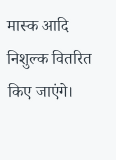मास्क आदि निशुल्क वितरित किए जाएंगे।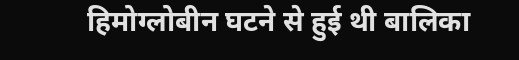हिमोग्लोबीन घटने से हुई थी बालिका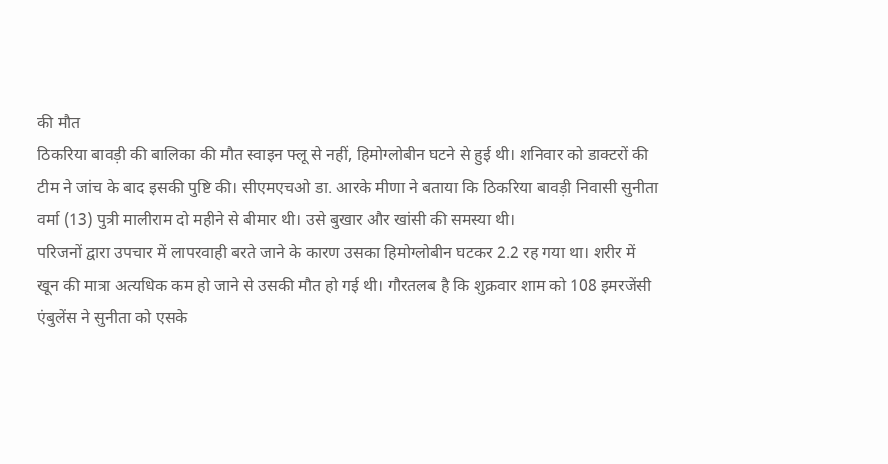की मौत
ठिकरिया बावड़ी की बालिका की मौत स्वाइन फ्लू से नहीं, हिमोग्लोबीन घटने से हुई थी। शनिवार को डाक्टरों की टीम ने जांच के बाद इसकी पुष्टि की। सीएमएचओ डा. आरके मीणा ने बताया कि ठिकरिया बावड़ी निवासी सुनीता वर्मा (13) पुत्री मालीराम दो महीने से बीमार थी। उसे बुखार और खांसी की समस्या थी।
परिजनों द्वारा उपचार में लापरवाही बरते जाने के कारण उसका हिमोग्लोबीन घटकर 2.2 रह गया था। शरीर में खून की मात्रा अत्यधिक कम हो जाने से उसकी मौत हो गई थी। गौरतलब है कि शुक्रवार शाम को 108 इमरजेंसी एंबुलेंस ने सुनीता को एसके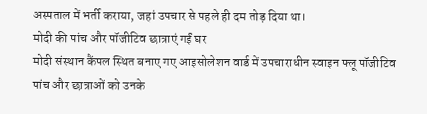अस्पताल में भर्ती कराया, जहां उपचार से पहले ही दम तोड़ दिया था।
मोदी की पांच और पॉजीटिव छात्राएं गईं घर
मोदी संस्थान कैंपल स्थित बनाए गए आइसोलेशन वार्ड में उपचाराधीन स्वाइन फ्लू पॉजीटिव पांच और छात्राओं को उनके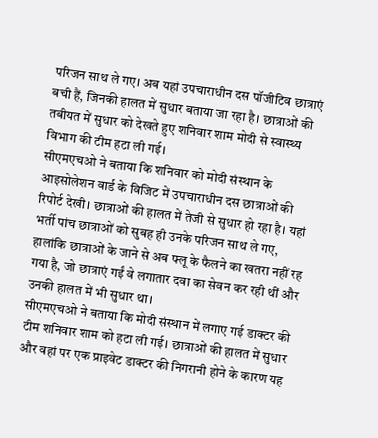परिजन साथ ले गए। अब यहां उपचाराधीन दस पॉजीटिव छात्राएं बची हैं, जिनकी हालत में सुधार बताया जा रहा है। छात्राओं की तबीयत में सुधार को देखते हुए शनिवार शाम मोदी से स्वास्थ्य विभाग की टीम हटा ली गई।
सीएमएचओ ने बताया कि शनिवार को मोदी संस्थान के आइसोलेशन वार्ड के विजिट में उपचाराधीन दस छात्राओं की रिपोर्ट देखी। छात्राओं की हालत में तेजी से सुधार हो रहा है। यहां भर्ती पांच छात्राओं को सुबह ही उनके परिजन साथ ले गए, हालांकि छात्राओं के जाने से अब फ्लू के फैलने का खतरा नहीं रह गया है, जो छात्राएं गईं वे लगातार दवा का सेवन कर रही थीं और उनकी हालत में भी सुधार था।
सीएमएचओ ने बताया कि मोदी संस्थान में लगाए गई डाक्टर की टीम शनिवार शाम को हटा ली गई। छात्राओं की हालत में सुधार और वहां पर एक प्राइवेट डाक्टर की निगरानी होने के कारण यह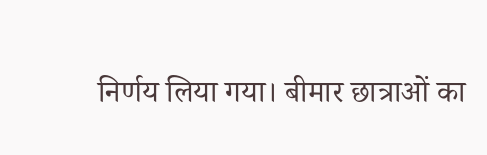निर्णय लिया गया। बीमार छात्राओं का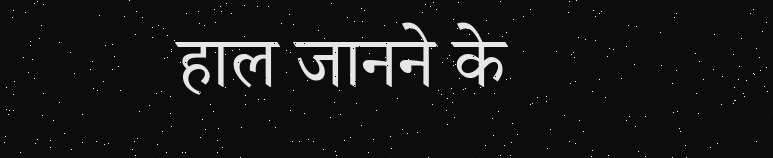हाल जानने के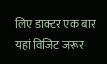लिए डाक्टर एक बार यहां विजिट जरूर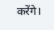करेंगे।